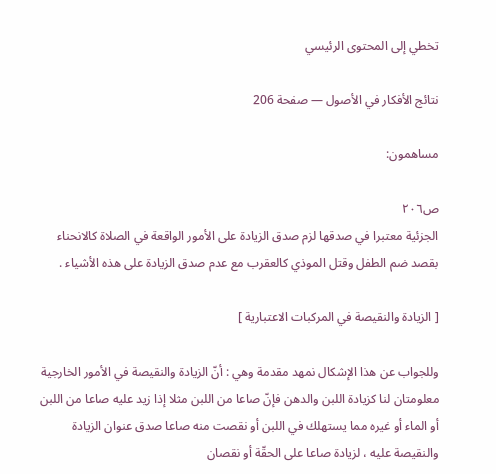تخطي إلى المحتوى الرئيسي

نتائج الأفكار في الأصول — صفحة 206

مساهمون:

ص٢٠٦
الجزئية معتبرا في صدقها لزم صدق الزيادة على الأمور الواقعة في الصلاة كالانحناء بقصد ضم الطفل وقتل الموذي كالعقرب مع عدم صدق الزيادة على هذه الأشياء .

[ الزيادة والنقيصة في المركبات الاعتبارية ]

وللجواب عن هذا الإشكال نمهد مقدمة وهي : أنّ الزيادة والنقيصة في الأمور الخارجية معلومتان لنا كزيادة اللبن والدهن فإنّ صاعا من اللبن مثلا إذا زيد عليه صاعا من اللبن أو الماء أو غيره مما يستهلك في اللبن أو نقصت منه صاعا صدق عنوان الزيادة والنقيصة عليه ، لزيادة صاعا على الحقّة أو نقصان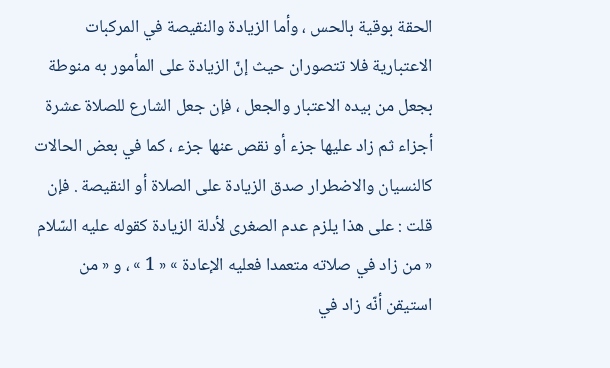الحقة بوقية بالحس ، وأما الزيادة والنقيصة في المركبات الاعتبارية فلا تتصوران حيث إنّ الزيادة على المأمور به منوطة بجعل من بيده الاعتبار والجعل ، فإن جعل الشارع للصلاة عشرة أجزاء ثم زاد عليها جزء أو نقص عنها جزء ، كما في بعض الحالات كالنسيان والاضطرار صدق الزيادة على الصلاة أو النقيصة . فإن قلت : على هذا يلزم عدم الصغرى لأدلة الزيادة كقوله عليه السّلام « من زاد في صلاته متعمدا فعليه الإعادة » « 1 » ، و « من استيقن أنّه زاد في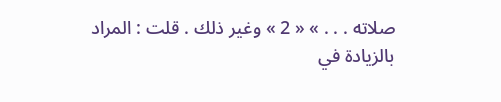صلاته . . . » « 2 » وغير ذلك . قلت : المراد بالزيادة في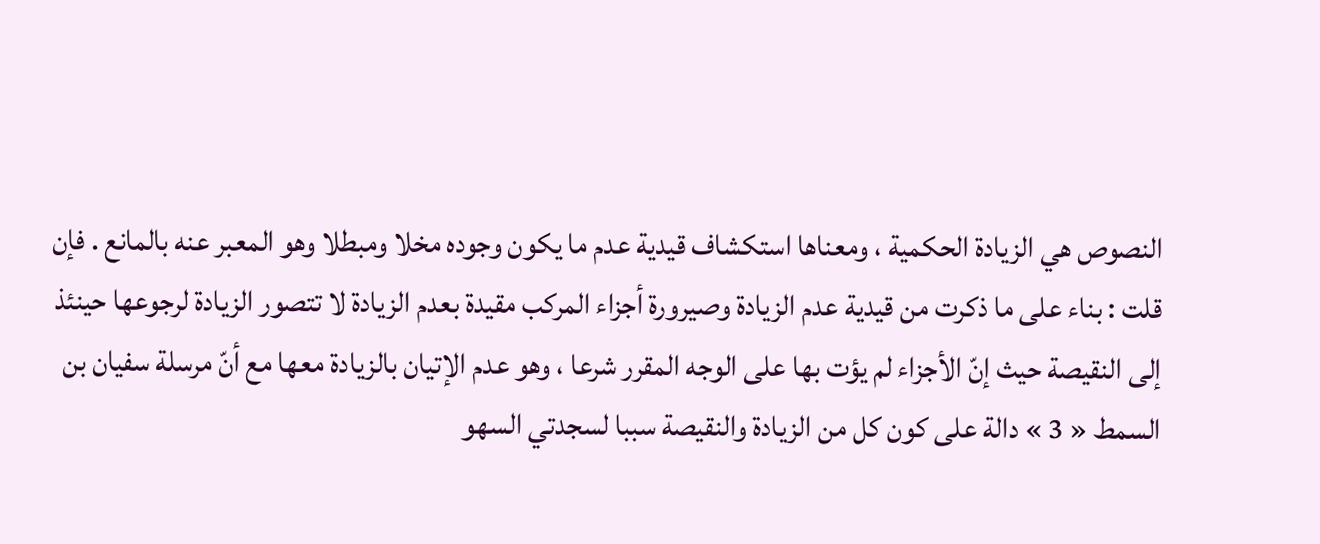النصوص هي الزيادة الحكمية ، ومعناها استكشاف قيدية عدم ما يكون وجوده مخلا ومبطلا وهو المعبر عنه بالمانع . فإن قلت : بناء على ما ذكرت من قيدية عدم الزيادة وصيرورة أجزاء المركب مقيدة بعدم الزيادة لا تتصور الزيادة لرجوعها حينئذ إلى النقيصة حيث إنّ الأجزاء لم يؤت بها على الوجه المقرر شرعا ، وهو عدم الإتيان بالزيادة معها مع أنّ مرسلة سفيان بن السمط « 3 » دالة على كون كل من الزيادة والنقيصة سببا لسجدتي السهو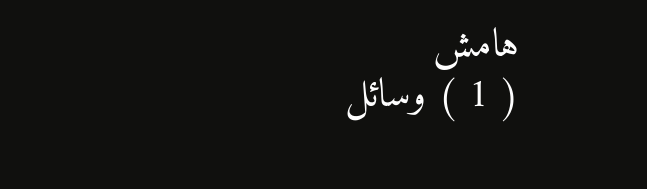هامش
( 1 ) وسائل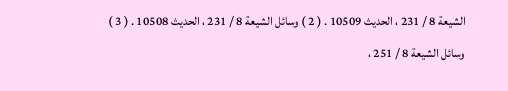الشيعة 8 / 231 ، الحديث 10509 . ( 2 ) وسائل الشيعة 8 / 231 ، الحديث 10508 . ( 3 ) وسائل الشيعة 8 / 251 ،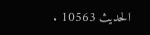الحديث 10563 .